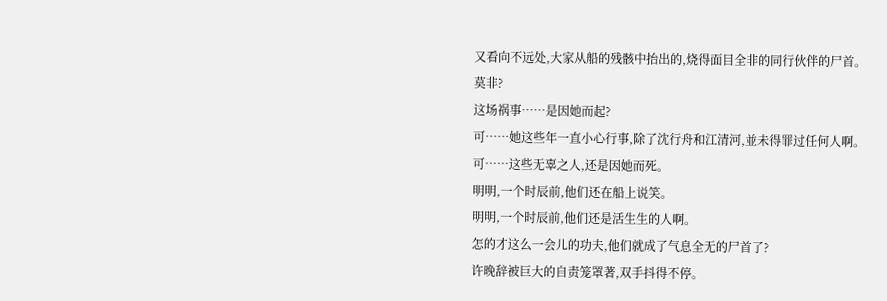又看向不远处,大家从船的残骸中抬出的,烧得面目全非的同行伙伴的尸首。
莫非?
这场祸事……是因她而起?
可……她这些年一直小心行事,除了沈行舟和江清河,並未得罪过任何人啊。
可……这些无辜之人,还是因她而死。
明明,一个时辰前,他们还在船上说笑。
明明,一个时辰前,他们还是活生生的人啊。
怎的才这么一会儿的功夫,他们就成了气息全无的尸首了?
许晚辞被巨大的自责笼罩著,双手抖得不停。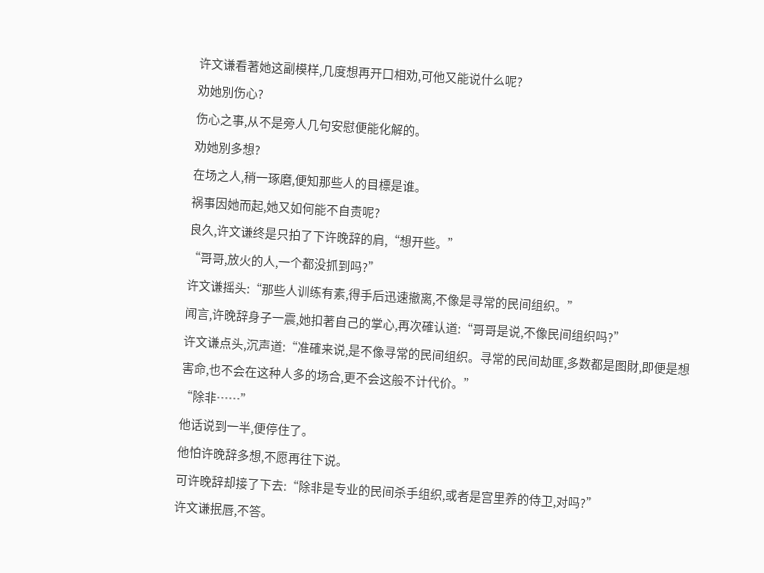许文谦看著她这副模样,几度想再开口相劝,可他又能说什么呢?
劝她別伤心?
伤心之事,从不是旁人几句安慰便能化解的。
劝她別多想?
在场之人,稍一琢磨,便知那些人的目標是谁。
祸事因她而起,她又如何能不自责呢?
良久,许文谦终是只拍了下许晚辞的肩,“想开些。”
“哥哥,放火的人,一个都没抓到吗?”
许文谦摇头:“那些人训练有素,得手后迅速撤离,不像是寻常的民间组织。”
闻言,许晚辞身子一震,她扣著自己的掌心,再次確认道:“哥哥是说,不像民间组织吗?”
许文谦点头,沉声道:“准確来说,是不像寻常的民间组织。寻常的民间劫匪,多数都是图財,即便是想害命,也不会在这种人多的场合,更不会这般不计代价。”
“除非……”
他话说到一半,便停住了。
他怕许晚辞多想,不愿再往下说。
可许晚辞却接了下去:“除非是专业的民间杀手组织,或者是宫里养的侍卫,对吗?”
许文谦抿唇,不答。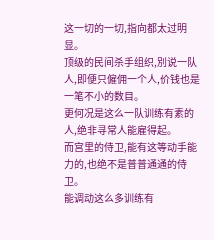这一切的一切,指向都太过明显。
顶级的民间杀手组织,別说一队人,即便只僱佣一个人,价钱也是一笔不小的数目。
更何况是这么一队训练有素的人,绝非寻常人能雇得起。
而宫里的侍卫,能有这等动手能力的,也绝不是普普通通的侍卫。
能调动这么多训练有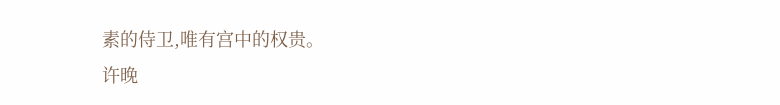素的侍卫,唯有宫中的权贵。
许晚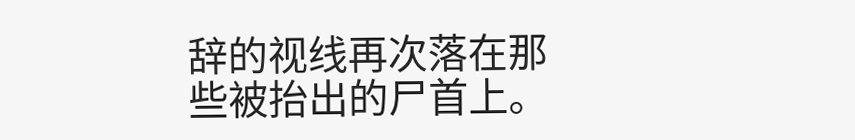辞的视线再次落在那些被抬出的尸首上。